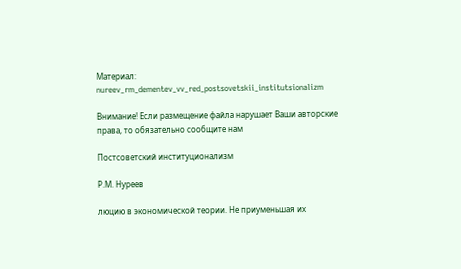Материал: nureev_rm_dementev_vv_red_postsovetskii_institutsionalizm

Внимание! Если размещение файла нарушает Ваши авторские права, то обязательно сообщите нам

Постсоветский институционализм

Р.М. Нуреев

люцию в экономической теории. Не приуменьшая их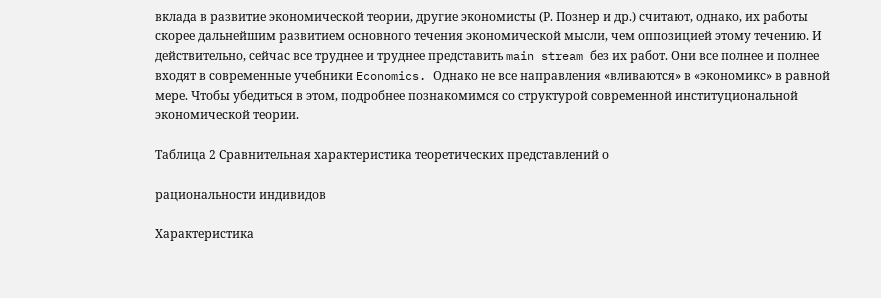вклада в развитие экономической теории, другие экономисты (Р. Познер и др.) считают, однако, их работы скорее дальнейшим развитием основного течения экономической мысли, чем оппозицией этому течению. И действительно, сейчас все труднее и труднее представить main stream без их работ. Они все полнее и полнее входят в современные учебники Economics. Однако не все направления «вливаются» в «экономикс» в равной мере. Чтобы убедиться в этом, подробнее познакомимся со структурой современной институциональной экономической теории.

Таблица 2 Сравнительная характеристика теоретических представлений о

рациональности индивидов

Характеристика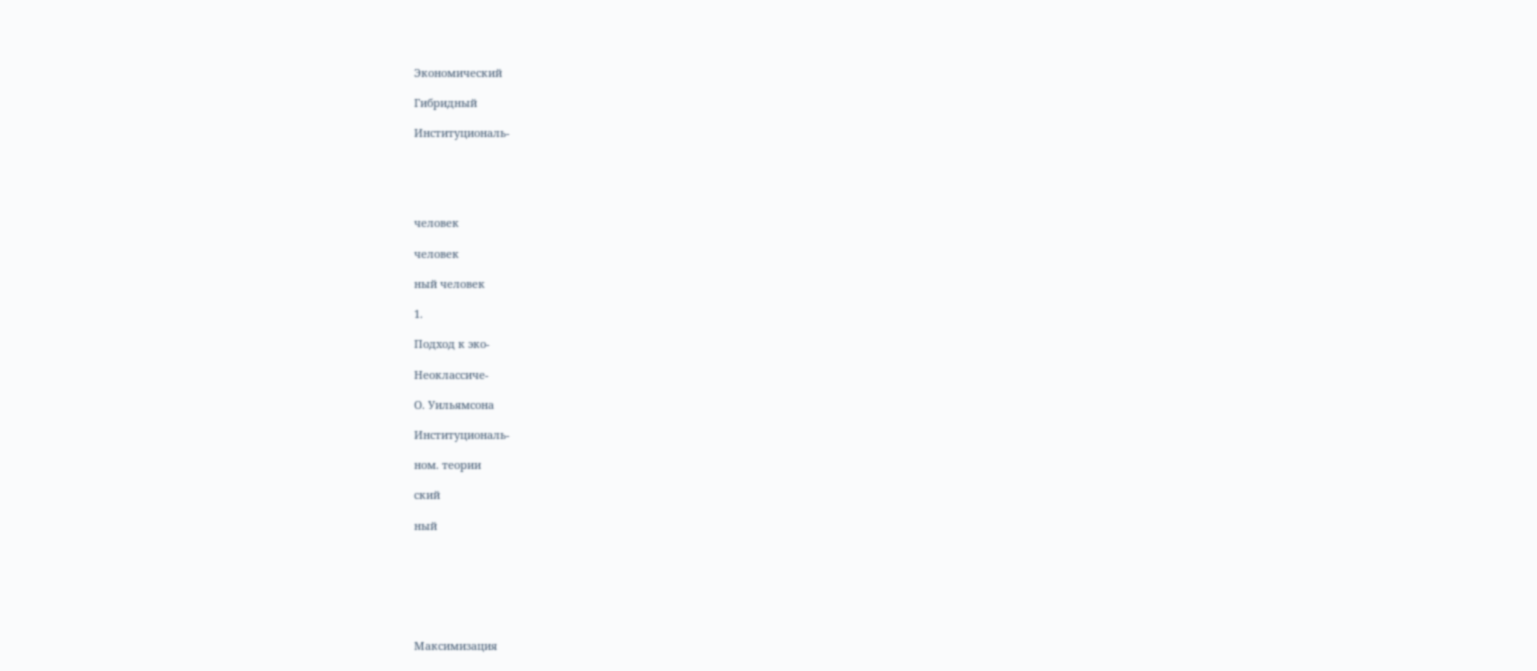Экономический

Гибридный

Институциональ-





человек

человек

ный человек

1.

Подход к эко-

Неоклассиче-

О. Уильямсона

Институциональ-

ном. теории

ский

ный







Максимизация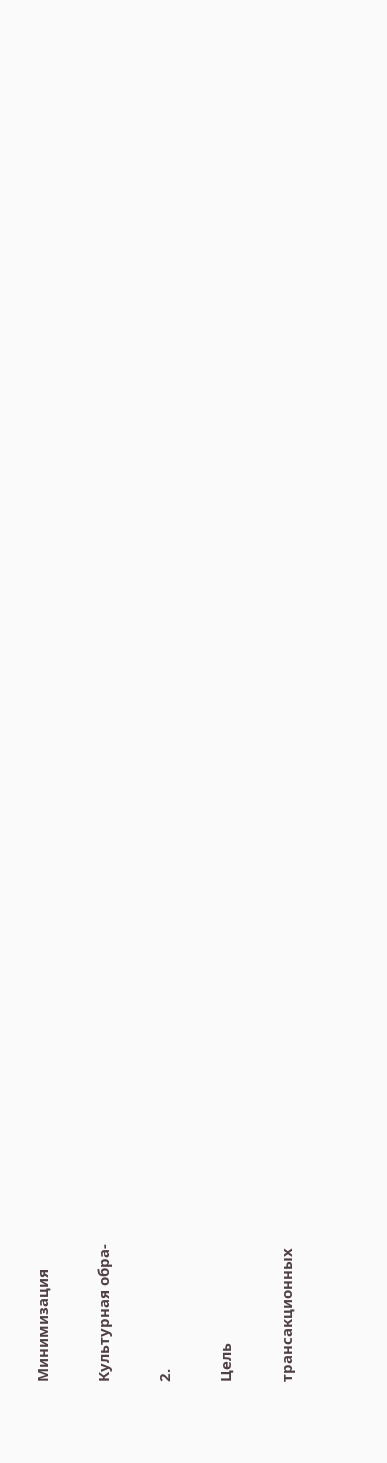Минимизация

Культурная обра-

2.

Цель

трансакционных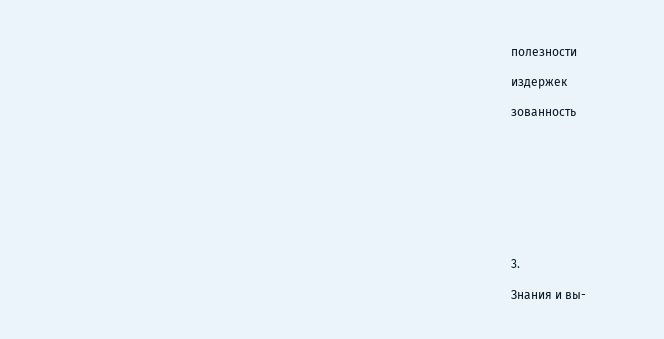полезности

издержек

зованность









3.

Знания и вы-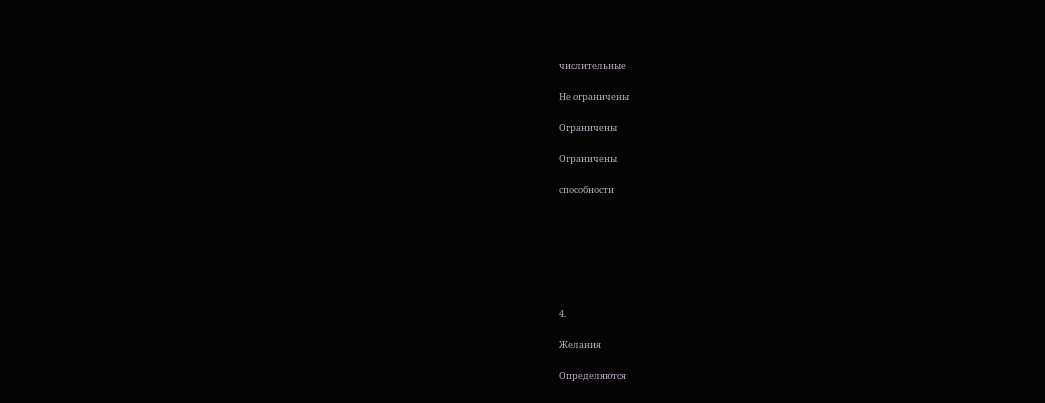числительные

Не ограничены

Ограничены

Ограничены

способности







4.

Желания

Определяются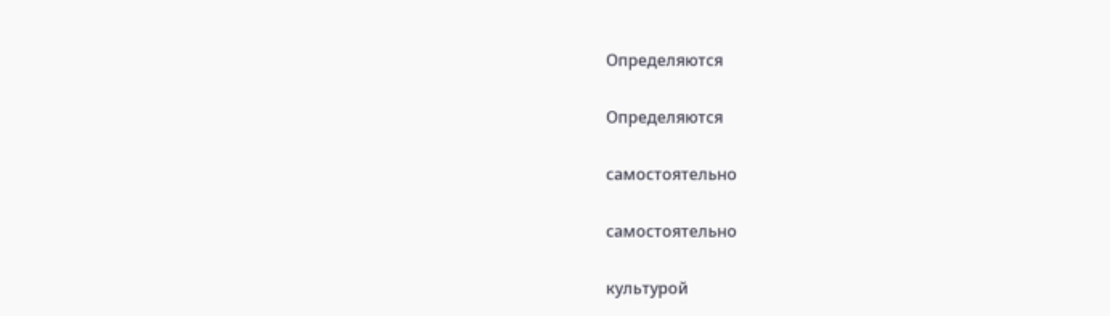Определяются

Определяются

самостоятельно

самостоятельно

культурой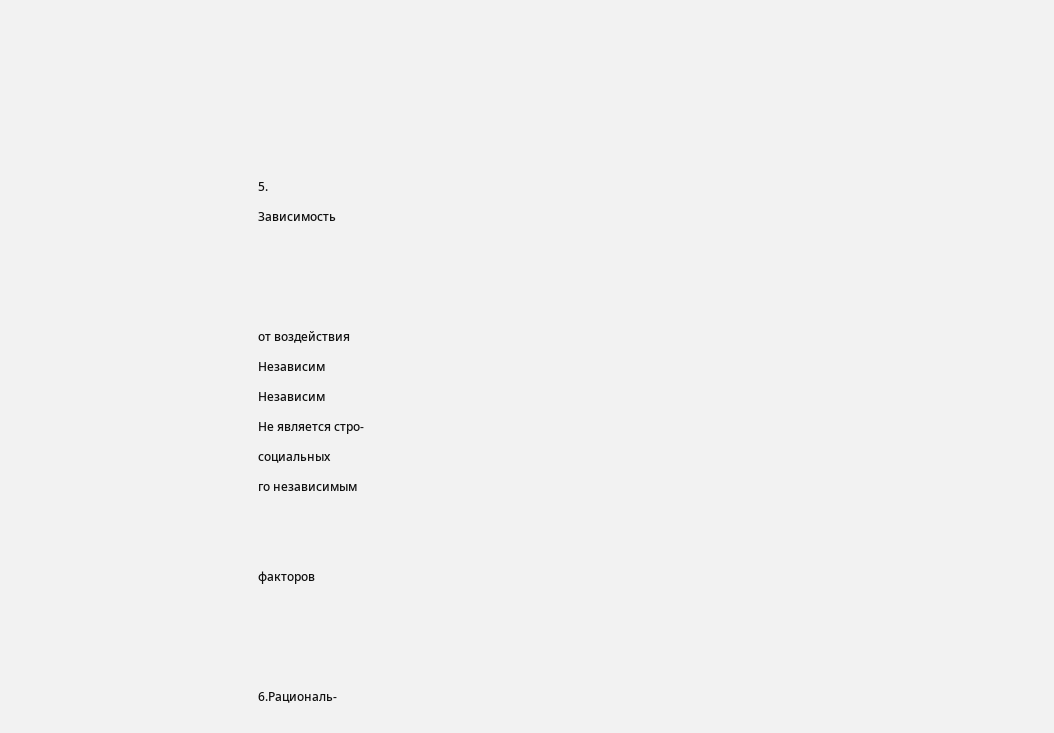5.

Зависимость







от воздействия

Независим

Независим

Не является стро-

социальных

го независимым





факторов







6.Рациональ-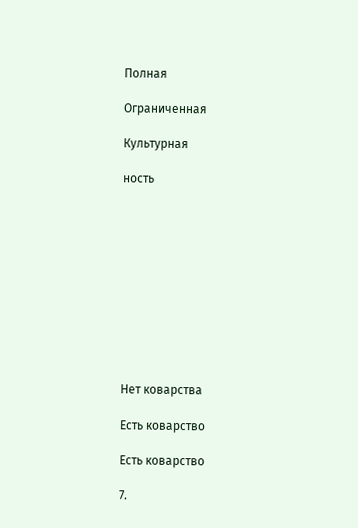Полная

Ограниченная

Культурная

ность











Нет коварства

Есть коварство

Есть коварство

7.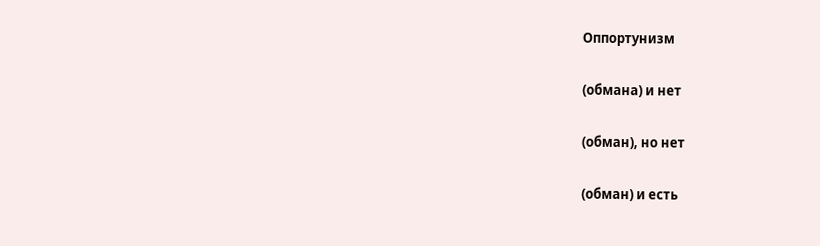Оппортунизм

(обмана) и нет

(обман), но нет

(обман) и есть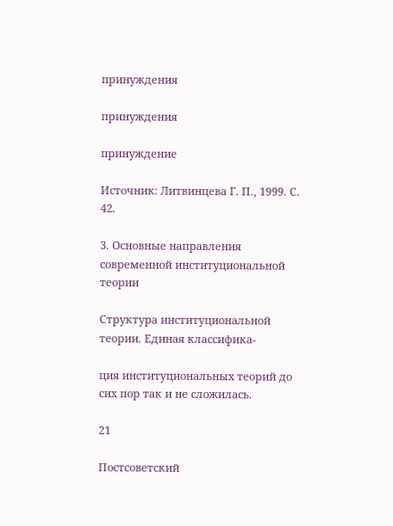принуждения

принуждения

принуждение

Источник: Литвинцева Г. П., 1999. С. 42.

3. Основные направления современной институциональной теории

Структура институциональной теории. Единая классифика-

ция институциональных теорий до сих пор так и не сложилась.

21

Постсоветский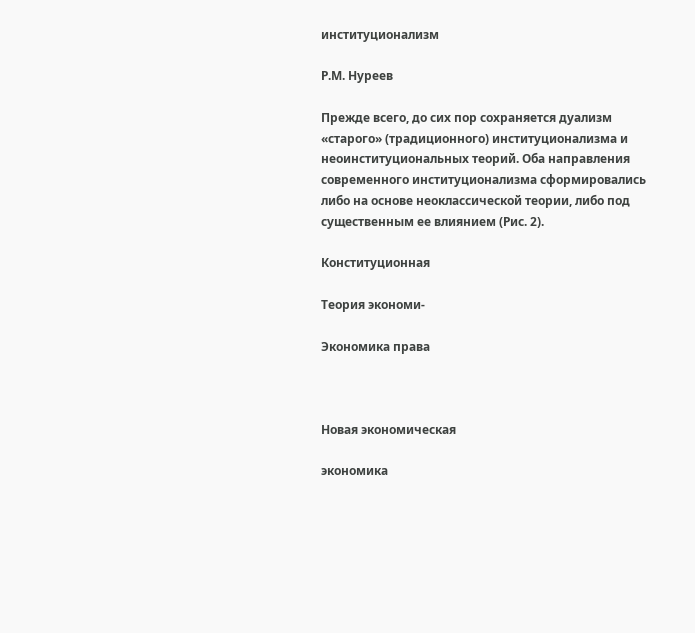институционализм

Р.М. Нуреев

Прежде всего, до сих пор сохраняется дуализм «старого» (традиционного) институционализма и неоинституциональных теорий. Оба направления современного институционализма сформировались либо на основе неоклассической теории, либо под существенным ее влиянием (Рис. 2).

Конституционная

Теория экономи-

Экономика права



Новая экономическая

экономика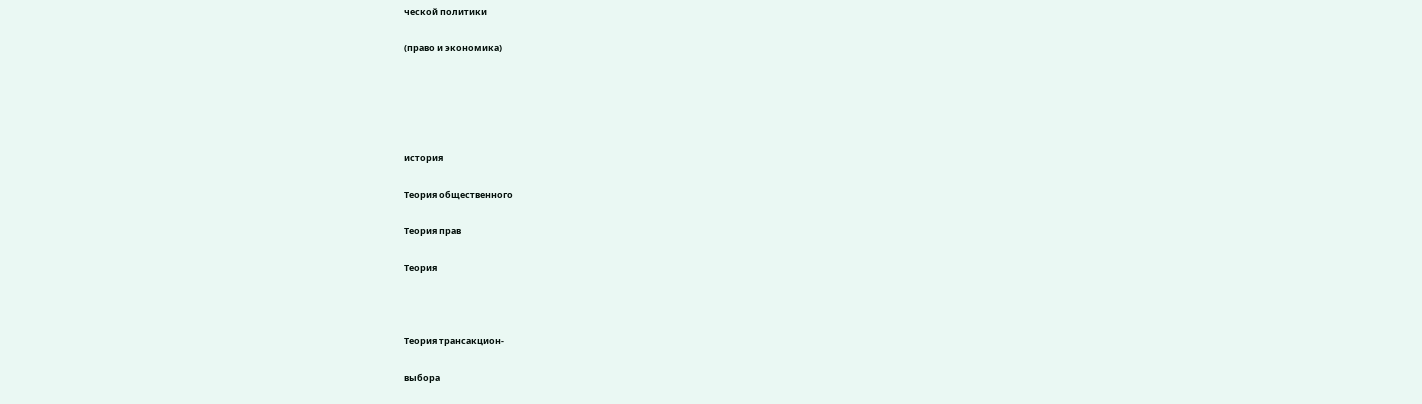ческой политики

(право и экономика)





история

Теория общественного

Теория прав

Теория



Теория трансакцион-

выбора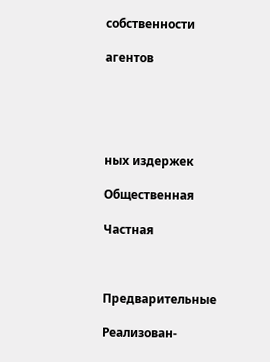собственности

агентов





ных издержек

Общественная

Частная



Предварительные

Реализован-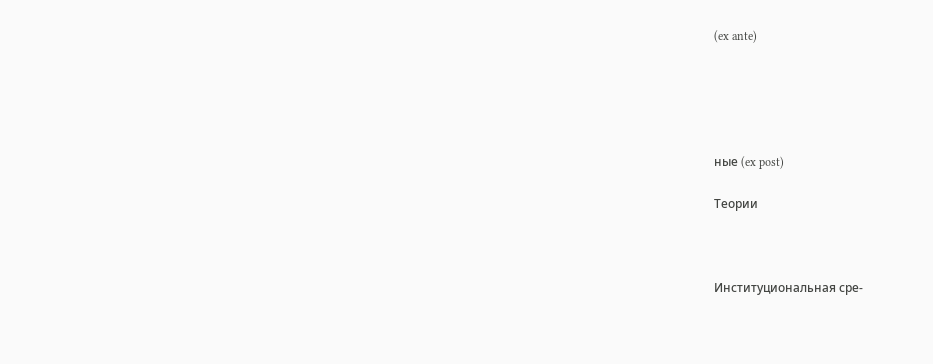(ex ante)





ные (ex post)

Теории



Институциональная сре-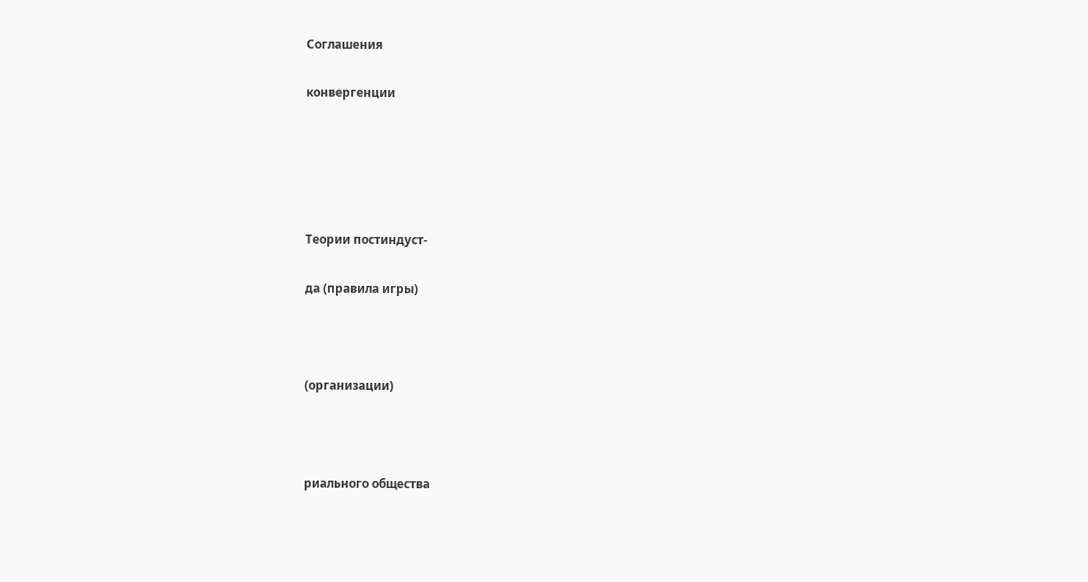Соглашения

конвергенции





Теории постиндуст-

да (правила игры)



(организации)



риального общества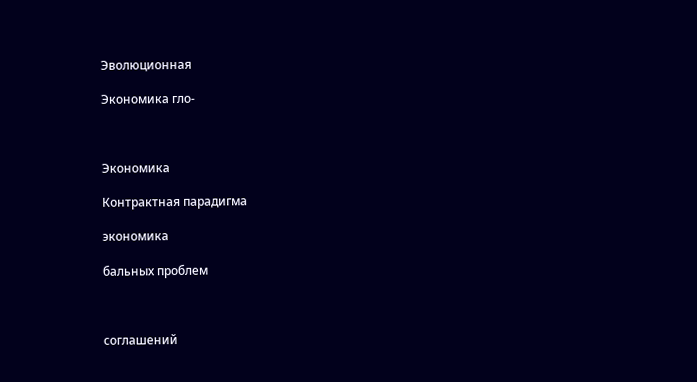Эволюционная

Экономика гло-



Экономика

Контрактная парадигма

экономика

бальных проблем



соглашений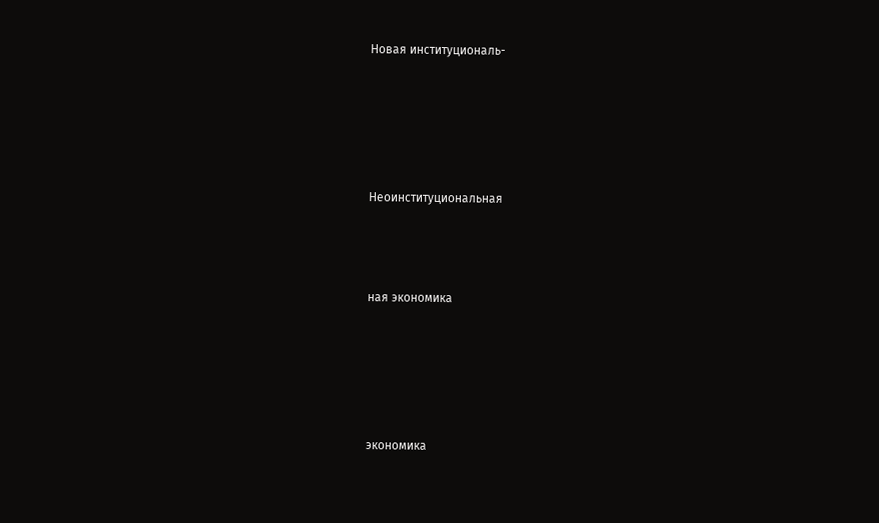Новая институциональ-





Неоинституциональная



ная экономика





экономика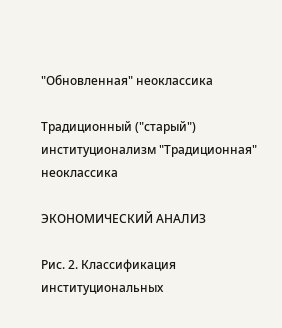"Обновленная" неоклассика

Традиционный ("старый") институционализм "Традиционная" неоклассика

ЭКОНОМИЧЕСКИЙ АНАЛИЗ

Рис. 2. Классификация институциональных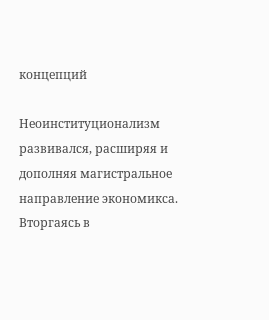концепций

Неоинституционализм развивался, расширяя и дополняя магистральное направление экономикса. Вторгаясь в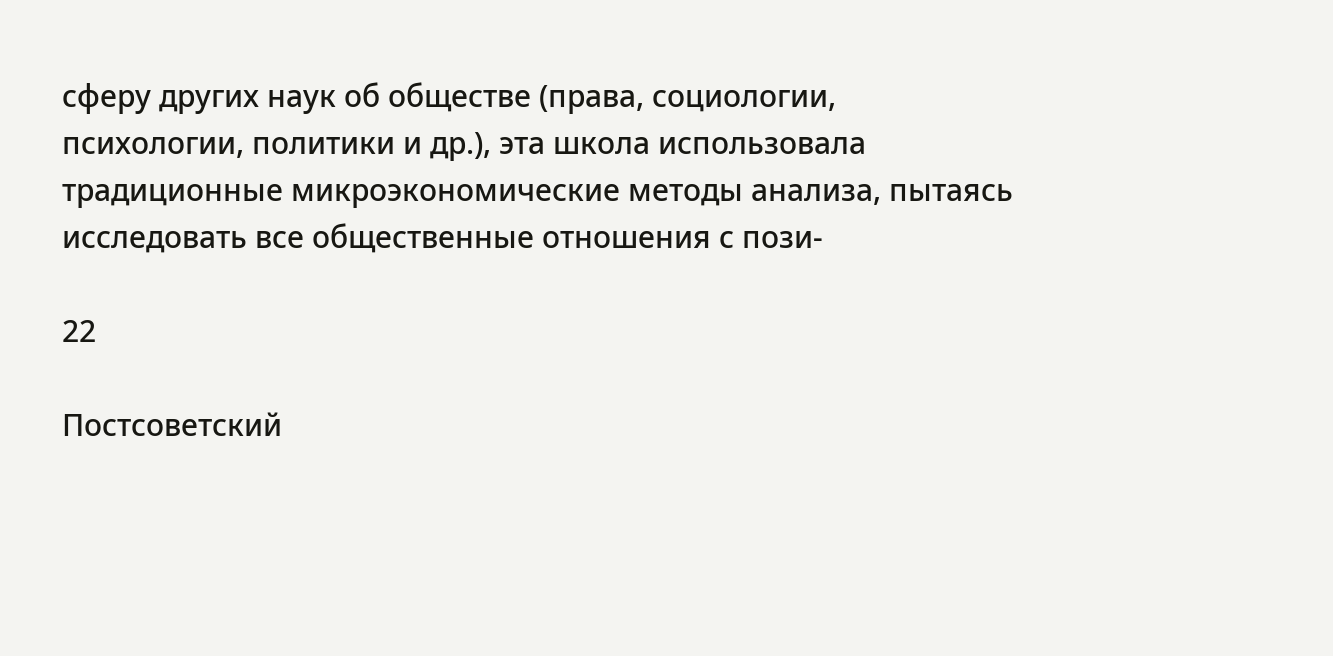сферу других наук об обществе (права, социологии, психологии, политики и др.), эта школа использовала традиционные микроэкономические методы анализа, пытаясь исследовать все общественные отношения с пози-

22

Постсоветский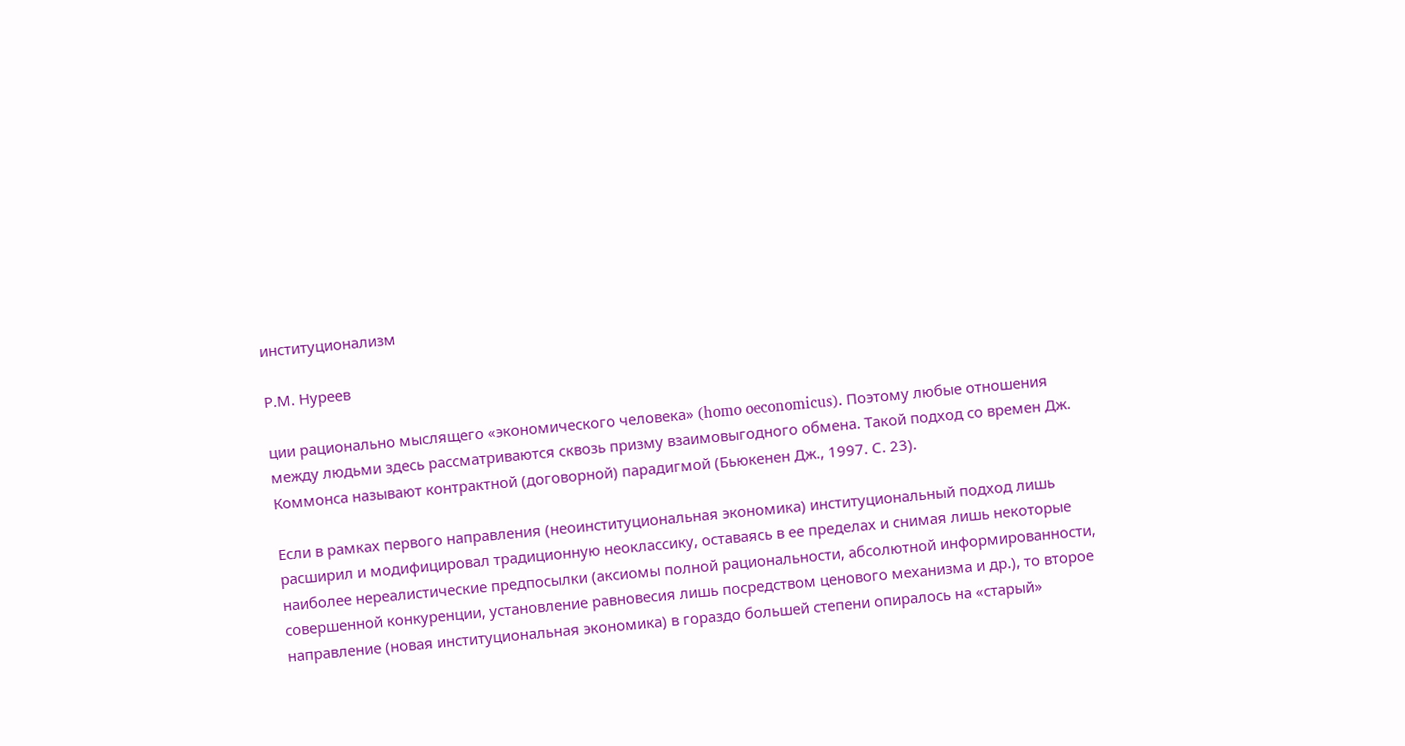институционализм

Р.М. Нуреев

ции рационально мыслящего «экономического человека» (homo oeconomicus). Поэтому любые отношения между людьми здесь рассматриваются сквозь призму взаимовыгодного обмена. Такой подход со времен Дж. Коммонса называют контрактной (договорной) парадигмой (Бьюкенен Дж., 1997. С. 23).

Если в рамках первого направления (неоинституциональная экономика) институциональный подход лишь расширил и модифицировал традиционную неоклассику, оставаясь в ее пределах и снимая лишь некоторые наиболее нереалистические предпосылки (аксиомы полной рациональности, абсолютной информированности, совершенной конкуренции, установление равновесия лишь посредством ценового механизма и др.), то второе направление (новая институциональная экономика) в гораздо большей степени опиралось на «старый»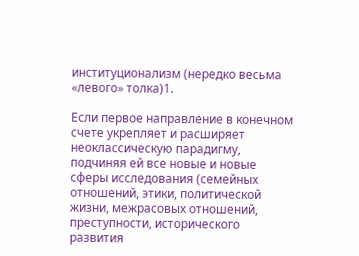институционализм (нередко весьма «левого» толка)1.

Если первое направление в конечном счете укрепляет и расширяет неоклассическую парадигму, подчиняя ей все новые и новые сферы исследования (семейных отношений, этики, политической жизни, межрасовых отношений, преступности, исторического развития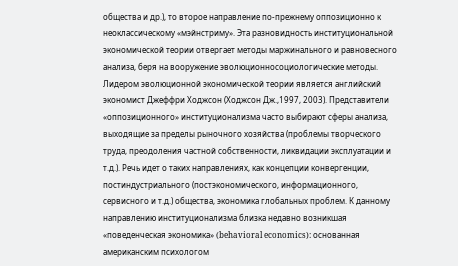общества и др.), то второе направление по-прежнему оппозиционно к неоклассическому «мэйнстриму». Эта разновидность институциональной экономической теории отвергает методы маржинального и равновесного анализа, беря на вооружение эволюционносоциологические методы. Лидером эволюционной экономической теории является английский экономист Джеффри Ходжсон (Ходжсон Дж.,1997, 2003). Представители «оппозиционного» институционализма часто выбирают сферы анализа, выходящие за пределы рыночного хозяйства (проблемы творческого труда, преодоления частной собственности, ликвидации эксплуатации и т.д.). Речь идет о таких направлениях, как концепции конвергенции, постиндустриального (постэкономического, информационного, сервисного и т.д.) общества, экономика глобальных проблем. К данному направлению институционализма близка недавно возникшая «поведенческая экономика» (behavioral economics): основанная американским психологом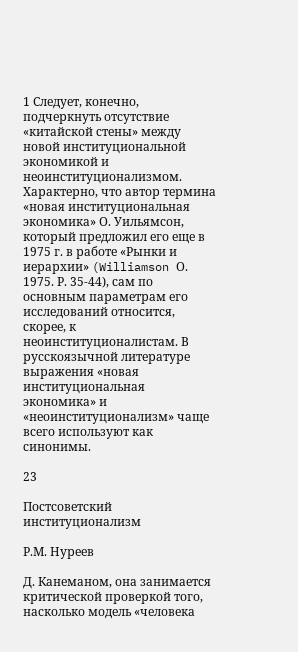1 Следует, конечно, подчеркнуть отсутствие «китайской стены» между новой институциональной экономикой и неоинституционализмом. Характерно, что автор термина «новая институциональная экономика» О. Уильямсон, который предложил его еще в 1975 г. в работе «Рынки и иерархии» (Williamson О. 1975. Р. 35-44), сам по основным параметрам его исследований относится, скорее, к неоинституционалистам. В русскоязычной литературе выражения «новая институциональная экономика» и «неоинституционализм» чаще всего используют как синонимы.

23

Постсоветский институционализм

Р.М. Нуреев

Д. Канеманом, она занимается критической проверкой того, насколько модель «человека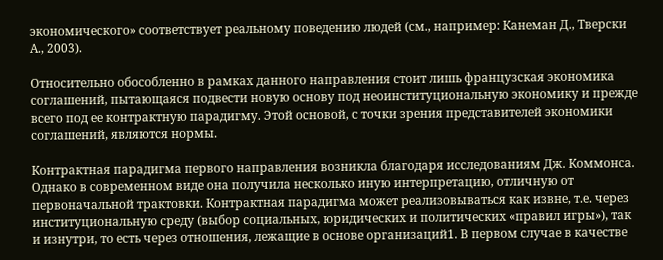экономического» соответствует реальному поведению людей (см., например: Канеман Д., Тверски А., 2003).

Относительно обособленно в рамках данного направления стоит лишь французская экономика соглашений, пытающаяся подвести новую основу под неоинституциональную экономику и прежде всего под ее контрактную парадигму. Этой основой, с точки зрения представителей экономики соглашений, являются нормы.

Контрактная парадигма первого направления возникла благодаря исследованиям Дж. Коммонса. Однако в современном виде она получила несколько иную интерпретацию, отличную от первоначальной трактовки. Контрактная парадигма может реализовываться как извне, т.е. через институциональную среду (выбор социальных, юридических и политических «правил игры»), так и изнутри, то есть через отношения, лежащие в основе организаций1. В первом случае в качестве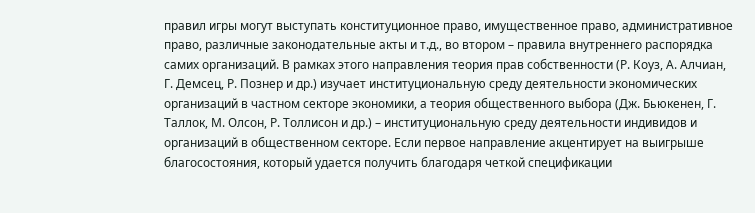правил игры могут выступать конституционное право, имущественное право, административное право, различные законодательные акты и т.д., во втором – правила внутреннего распорядка самих организаций. В рамках этого направления теория прав собственности (Р. Коуз, А. Алчиан, Г. Демсец, Р. Познер и др.) изучает институциональную среду деятельности экономических организаций в частном секторе экономики, а теория общественного выбора (Дж. Бьюкенен, Г. Таллок, М. Олсон, Р. Толлисон и др.) – институциональную среду деятельности индивидов и организаций в общественном секторе. Если первое направление акцентирует на выигрыше благосостояния, который удается получить благодаря четкой спецификации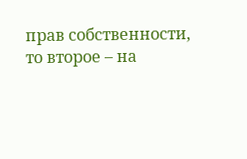прав собственности, то второе – на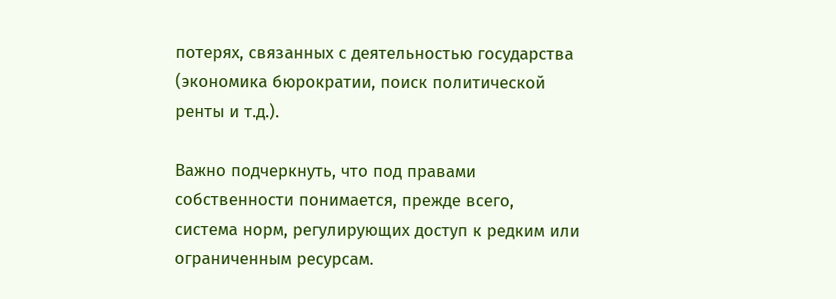потерях, связанных с деятельностью государства (экономика бюрократии, поиск политической ренты и т.д.).

Важно подчеркнуть, что под правами собственности понимается, прежде всего, система норм, регулирующих доступ к редким или ограниченным ресурсам.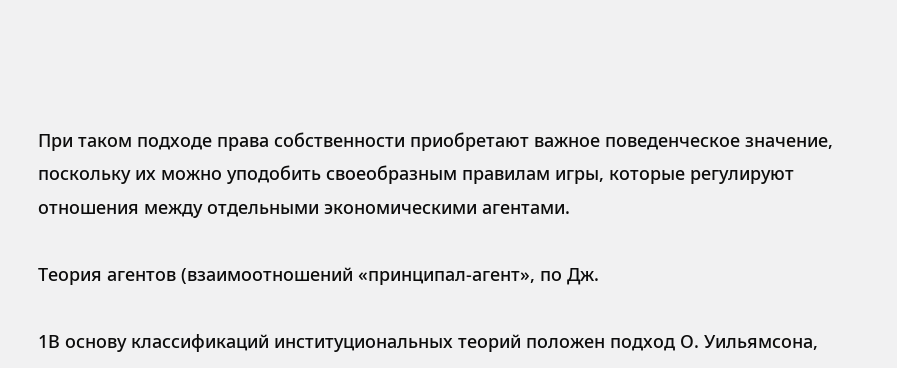При таком подходе права собственности приобретают важное поведенческое значение, поскольку их можно уподобить своеобразным правилам игры, которые регулируют отношения между отдельными экономическими агентами.

Теория агентов (взаимоотношений «принципал-агент», по Дж.

1В основу классификаций институциональных теорий положен подход О. Уильямсона,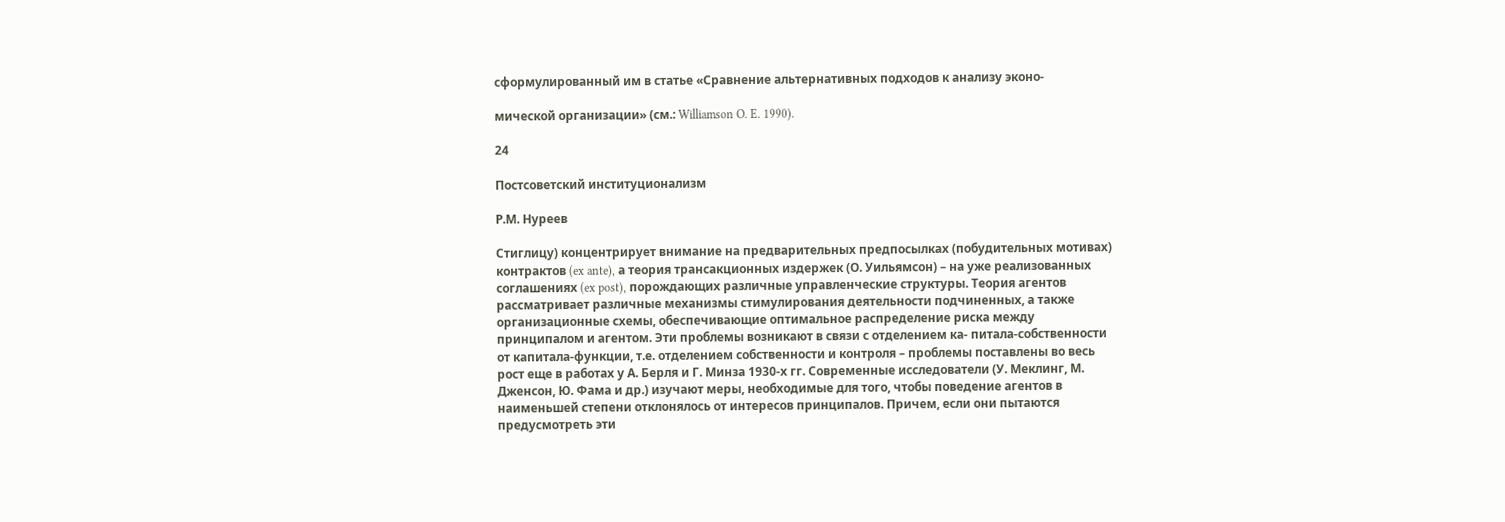сформулированный им в статье «Сравнение альтернативных подходов к анализу эконо-

мической организации» (см.: Williamson O. E. 1990).

24

Постсоветский институционализм

Р.М. Нуреев

Стиглицу) концентрирует внимание на предварительных предпосылках (побудительных мотивах) контрактов (ex ante), а теория трансакционных издержек (О. Уильямсон) – на уже реализованных соглашениях (ex post), порождающих различные управленческие структуры. Теория агентов рассматривает различные механизмы стимулирования деятельности подчиненных, а также организационные схемы, обеспечивающие оптимальное распределение риска между принципалом и агентом. Эти проблемы возникают в связи с отделением ка- питала-собственности от капитала-функции, т.е. отделением собственности и контроля – проблемы поставлены во весь рост еще в работах у А. Берля и Г. Минза 1930-х гг. Современные исследователи (У. Меклинг, М. Дженсон, Ю. Фама и др.) изучают меры, необходимые для того, чтобы поведение агентов в наименьшей степени отклонялось от интересов принципалов. Причем, если они пытаются предусмотреть эти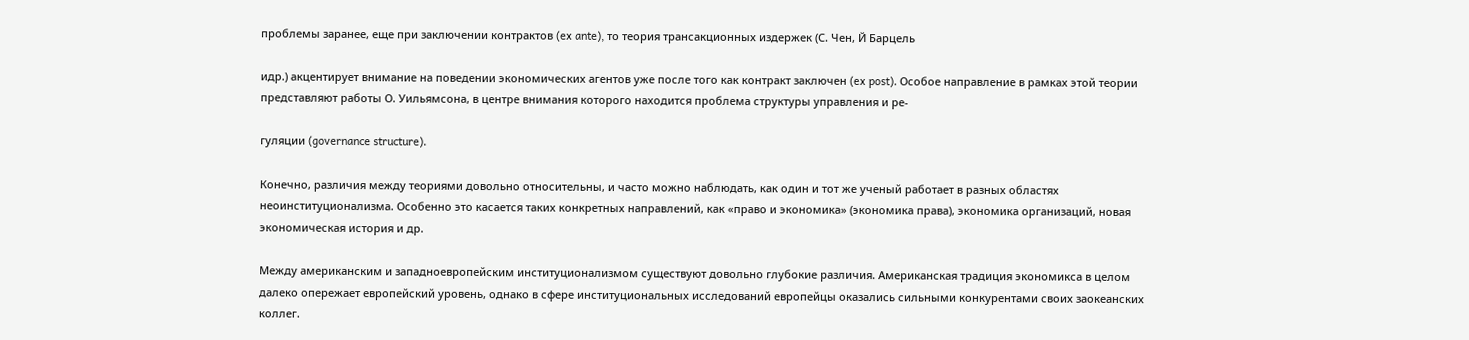проблемы заранее, еще при заключении контрактов (ex ante), то теория трансакционных издержек (С. Чен, Й Барцель

идр.) акцентирует внимание на поведении экономических агентов уже после того как контракт заключен (ex post). Особое направление в рамках этой теории представляют работы О. Уильямсона, в центре внимания которого находится проблема структуры управления и ре-

гуляции (governance structure).

Конечно, различия между теориями довольно относительны, и часто можно наблюдать, как один и тот же ученый работает в разных областях неоинституционализма. Особенно это касается таких конкретных направлений, как «право и экономика» (экономика права), экономика организаций, новая экономическая история и др.

Между американским и западноевропейским институционализмом существуют довольно глубокие различия. Американская традиция экономикса в целом далеко опережает европейский уровень, однако в сфере институциональных исследований европейцы оказались сильными конкурентами своих заокеанских коллег.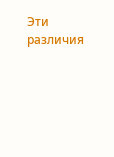Эти различия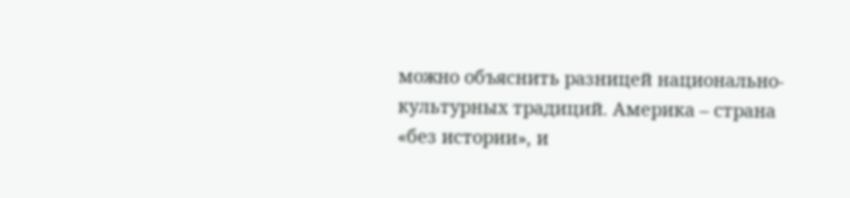можно объяснить разницей национально-культурных традиций. Америка – страна «без истории», и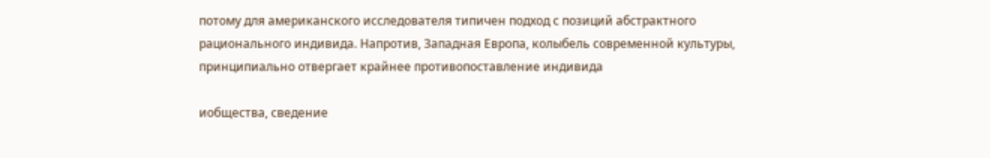потому для американского исследователя типичен подход с позиций абстрактного рационального индивида. Напротив, Западная Европа, колыбель современной культуры, принципиально отвергает крайнее противопоставление индивида

иобщества, сведение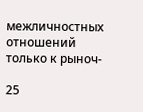межличностных отношений только к рыноч-

25